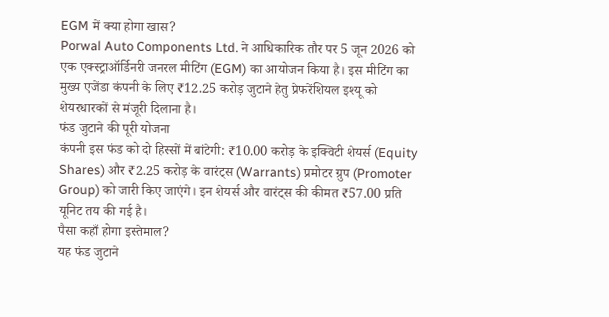EGM में क्या होगा खास?
Porwal Auto Components Ltd. ने आधिकारिक तौर पर 5 जून 2026 को एक एक्स्ट्राऑर्डिनरी जनरल मीटिंग (EGM) का आयोजन किया है। इस मीटिंग का मुख्य एजेंडा कंपनी के लिए ₹12.25 करोड़ जुटाने हेतु प्रेफरेंशियल इश्यू को शेयरधारकों से मंजूरी दिलाना है।
फंड जुटाने की पूरी योजना
कंपनी इस फंड को दो हिस्सों में बांटेगी: ₹10.00 करोड़ के इक्विटी शेयर्स (Equity Shares) और ₹2.25 करोड़ के वारंट्स (Warrants) प्रमोटर ग्रुप (Promoter Group) को जारी किए जाएंगे। इन शेयर्स और वारंट्स की कीमत ₹57.00 प्रति यूनिट तय की गई है।
पैसा कहाँ होगा इस्तेमाल?
यह फंड जुटाने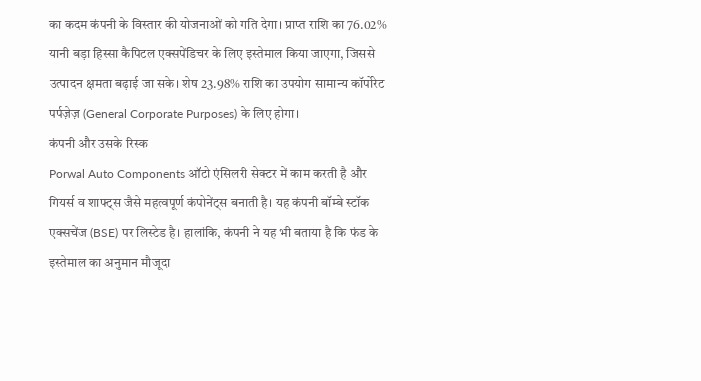का कदम कंपनी के विस्तार की योजनाओं को गति देगा। प्राप्त राशि का 76.02% यानी बड़ा हिस्सा कैपिटल एक्सपेंडिचर के लिए इस्तेमाल किया जाएगा, जिससे उत्पादन क्षमता बढ़ाई जा सके। शेष 23.98% राशि का उपयोग सामान्य कॉर्पोरेट पर्पज़ेज़ (General Corporate Purposes) के लिए होगा।
कंपनी और उसके रिस्क
Porwal Auto Components ऑटो एंसिलरी सेक्टर में काम करती है और गियर्स व शाफ्ट्स जैसे महत्वपूर्ण कंपोनेंट्स बनाती है। यह कंपनी बॉम्बे स्टॉक एक्सचेंज (BSE) पर लिस्टेड है। हालांकि, कंपनी ने यह भी बताया है कि फंड के इस्तेमाल का अनुमान मौजूदा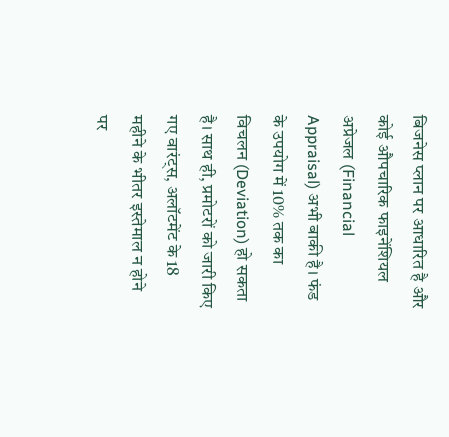बिजनेस प्लान पर आधारित है और कोई औपचारिक फाइनेंशियल अप्रेजल (Financial Appraisal) अभी बाकी है। फंड के उपयोग में 10% तक का विचलन (Deviation) हो सकता है। साथ ही, प्रमोटरों को जारी किए गए वारंट्स, अलॉटमेंट के 18 महीने के भीतर इस्तेमाल न होने पर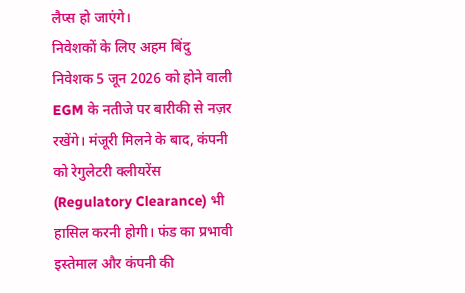लैप्स हो जाएंगे।
निवेशकों के लिए अहम बिंदु
निवेशक 5 जून 2026 को होने वाली EGM के नतीजे पर बारीकी से नज़र रखेंगे। मंजूरी मिलने के बाद, कंपनी को रेगुलेटरी क्लीयरेंस (Regulatory Clearance) भी हासिल करनी होगी। फंड का प्रभावी इस्तेमाल और कंपनी की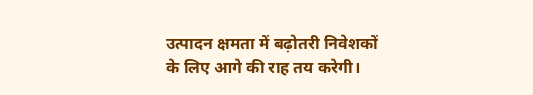उत्पादन क्षमता में बढ़ोतरी निवेशकों के लिए आगे की राह तय करेगी।